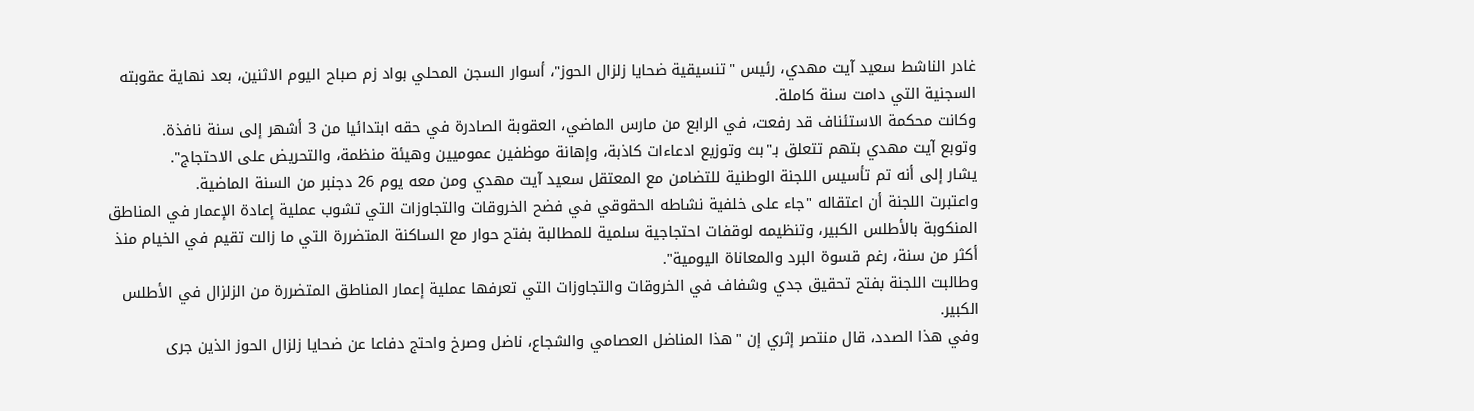غادر الناشط سعيد آيت مهدي، رئيس "تنسيقية ضحايا زلزال الحوز"، أسوار السجن المحلي بواد زم صباح اليوم الاثنين، بعد نهاية عقوبته السجنية التي دامت سنة كاملة.
وكانت محكمة الاستئناف قد رفعت، في الرابع من مارس الماضي، العقوبة الصادرة في حقه ابتدائيا من 3 أشهر إلى سنة نافذة.
وتوبع آيت مهدي بتهم تتعلق بـ"بث وتوزيع ادعاءات كاذبة، وإهانة موظفين عموميين وهيئة منظمة، والتحريض على الاحتجاج".
يشار إلى أنه تم تأسيس اللجنة الوطنية للتضامن مع المعتقل سعيد آيت مهدي ومن معه يوم 26 دجنبر من السنة الماضية.
واعتبرت اللجنة أن اعتقاله "جاء على خلفية نشاطه الحقوقي في فضح الخروقات والتجاوزات التي تشوب عملية إعادة الإعمار في المناطق المنكوبة بالأطلس الكبير، وتنظيمه لوقفات احتجاجية سلمية للمطالبة بفتح حوار مع الساكنة المتضررة التي ما زالت تقيم في الخيام منذ أكثر من سنة، رغم قسوة البرد والمعاناة اليومية".
وطالبت اللجنة بفتح تحقيق جدي وشفاف في الخروقات والتجاوزات التي تعرفها عملية إعمار المناطق المتضررة من الزلزال في الأطلس الكبير.
وفي هذا الصدد، قال منتصر إثري إن "هذا المناضل العصامي والشجاع، ناضل وصرخ واحتج دفاعا عن ضحايا زلزال الحوز الذين جرى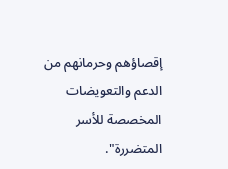إقصاؤهم وحرمانهم من الدعم والتعويضات المخصصة للأسر المتضررة".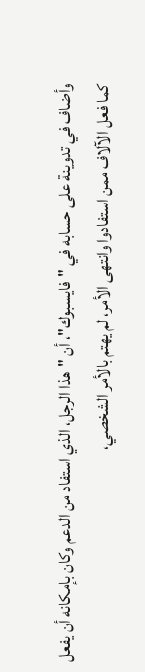وأضاف في تدوينة على حسابه في "فايسبوك"، أن "هذا الرجل، الذي استفاد من الدعم وكان بإمكانه أن يفعل كما فعل الآلاف ممن استفادوا وانتهى الأمر، لم يهتم بالأمر الشخصي،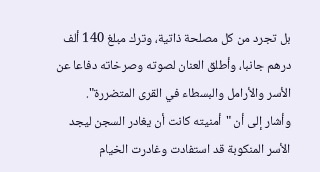بل تجرد من كل مصلحة ذاتية، وترك مبلغ 140 ألف درهم جانبا، وأطلق العنان لصوته وصرخاته دفاعا عن الأسر والأرامل والبسطاء في القرى المتضررة".
وأشار إلى أن "أمنيته كانت أن يغادر السجن ليجد الأسر المنكوبة قد استفادت وغادرت الخيام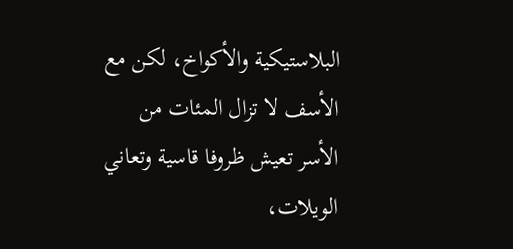البلاستيكية والأكواخ، لكن مع الأسف لا تزال المئات من الأسر تعيش ظروفا قاسية وتعاني الويلات،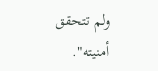ولم تتحقق أمنيته".